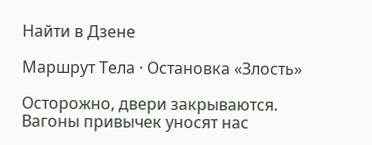Найти в Дзене

Маршрут Тела · Остановка «Злость»

Осторожно, двери закрываются. Вагоны привычек уносят нас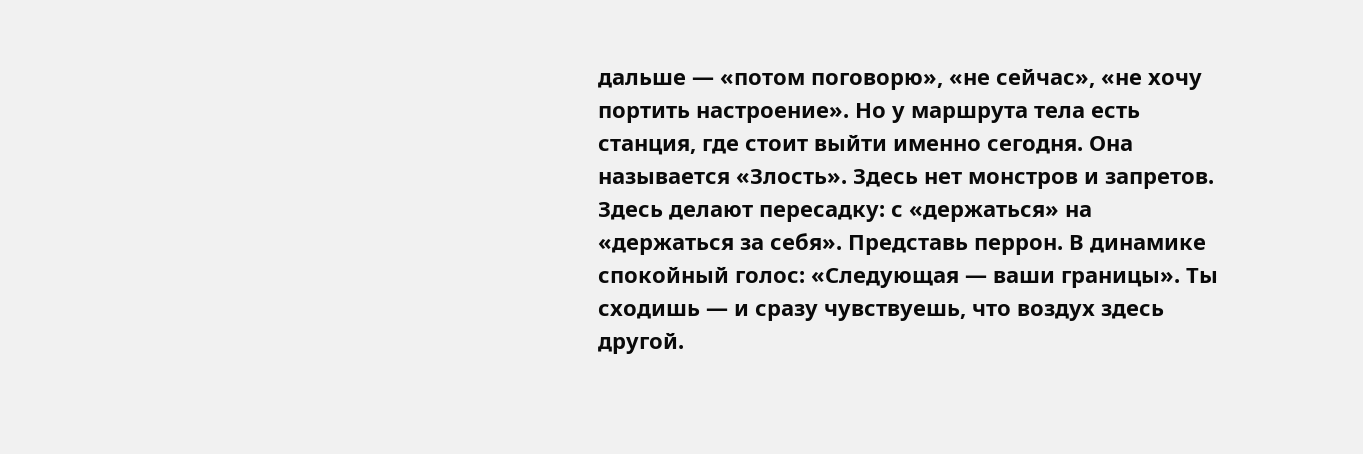дальше — «потом поговорю», «не сейчас», «не хочу портить настроение». Но у маршрута тела есть станция, где стоит выйти именно сегодня. Она называется «Злость». Здесь нет монстров и запретов. Здесь делают пересадку: с «держаться» на «держаться за себя». Представь перрон. В динамике спокойный голос: «Следующая — ваши границы». Ты сходишь — и сразу чувствуешь, что воздух здесь другой.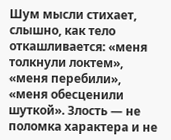Шум мысли стихает, слышно, как тело откашливается: «меня толкнули локтем», «меня перебили», «меня обесценили шуткой». Злость — не поломка характера и не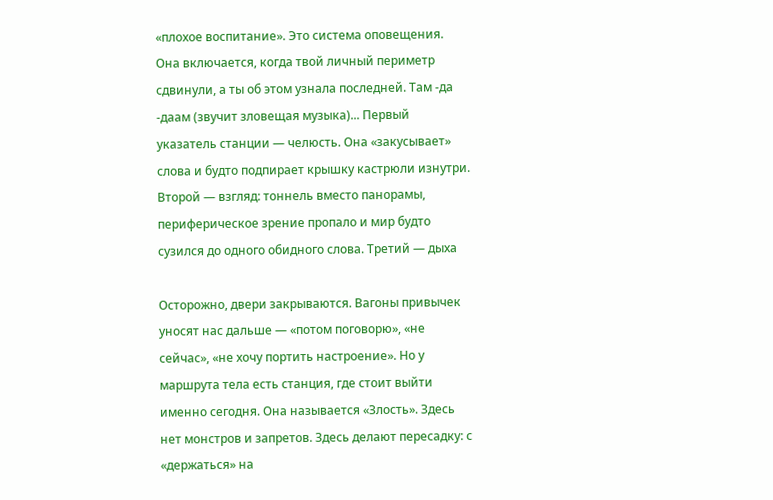«плохое воспитание». Это система оповещения. Она включается, когда твой личный периметр сдвинули, а ты об этом узнала последней. Там -да -даам (звучит зловещая музыка)... Первый указатель станции — челюсть. Она «закусывает» слова и будто подпирает крышку кастрюли изнутри. Второй — взгляд: тоннель вместо панорамы, периферическое зрение пропало и мир будто сузился до одного обидного слова. Третий — дыха

Осторожно, двери закрываются. Вагоны привычек уносят нас дальше — «потом поговорю», «не сейчас», «не хочу портить настроение». Но у маршрута тела есть станция, где стоит выйти именно сегодня. Она называется «Злость». Здесь нет монстров и запретов. Здесь делают пересадку: с «держаться» на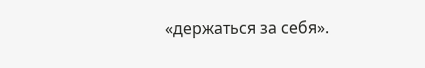«держаться за себя».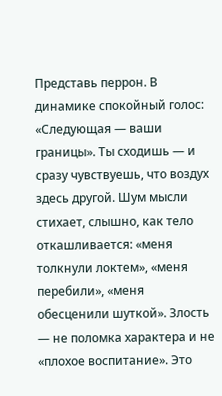Представь перрон. В динамике спокойный голос: «Следующая — ваши границы». Ты сходишь — и сразу чувствуешь, что воздух здесь другой. Шум мысли стихает, слышно, как тело откашливается: «меня толкнули локтем», «меня перебили», «меня обесценили шуткой». Злость — не поломка характера и не «плохое воспитание». Это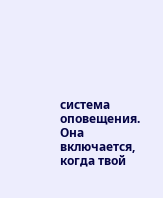система оповещения. Она включается, когда твой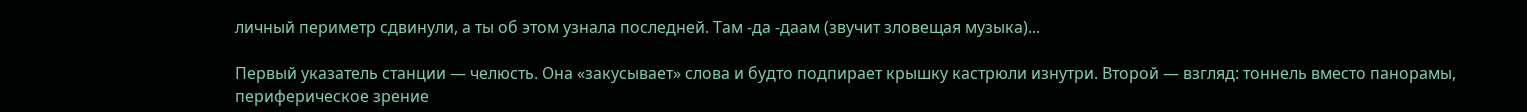личный периметр сдвинули, а ты об этом узнала последней. Там -да -даам (звучит зловещая музыка)...

Первый указатель станции — челюсть. Она «закусывает» слова и будто подпирает крышку кастрюли изнутри. Второй — взгляд: тоннель вместо панорамы, периферическое зрение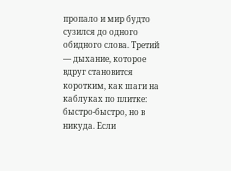пропало и мир будто сузился до одного обидного слова. Третий — дыхание, которое вдруг становится коротким, как шаги на каблуках по плитке: быстро-быстро, но в никуда. Если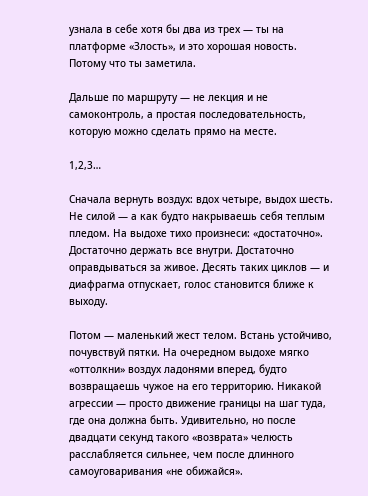узнала в себе хотя бы два из трех — ты на платформе «Злость», и это хорошая новость. Потому что ты заметила.

Дальше по маршруту — не лекция и не самоконтроль, а простая последовательность, которую можно сделать прямо на месте.

1,2,3…

Сначала вернуть воздух: вдох четыре, выдох шесть. Не силой — а как будто накрываешь себя теплым пледом. На выдохе тихо произнеси: «достаточно». Достаточно держать все внутри. Достаточно оправдываться за живое. Десять таких циклов — и диафрагма отпускает, голос становится ближе к выходу.

Потом — маленький жест телом. Встань устойчиво, почувствуй пятки. На очередном выдохе мягко «оттолкни» воздух ладонями вперед, будто возвращаешь чужое на его территорию. Никакой агрессии — просто движение границы на шаг туда, где она должна быть. Удивительно, но после двадцати секунд такого «возврата» челюсть расслабляется сильнее, чем после длинного самоуговаривания «не обижайся».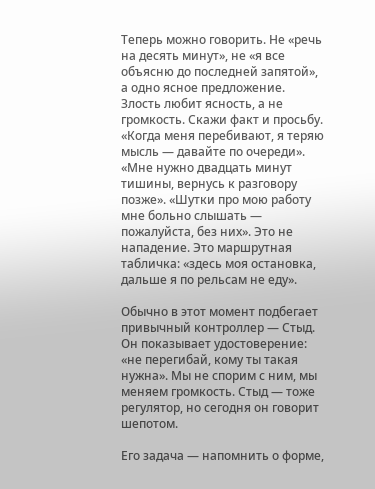Теперь можно говорить. Не «речь на десять минут», не «я все объясню до последней запятой», а одно ясное предложение. Злость любит ясность, а не громкость. Скажи факт и просьбу. «Когда меня перебивают, я теряю мысль — давайте по очереди». «Мне нужно двадцать минут тишины, вернусь к разговору позже». «Шутки про мою работу мне больно слышать — пожалуйста, без них». Это не нападение. Это маршрутная табличка: «здесь моя остановка, дальше я по рельсам не еду».

Обычно в этот момент подбегает привычный контроллер — Стыд. Он показывает удостоверение: «не перегибай, кому ты такая нужна». Мы не спорим с ним, мы меняем громкость. Стыд — тоже регулятор, но сегодня он говорит шепотом.

Его задача — напомнить о форме,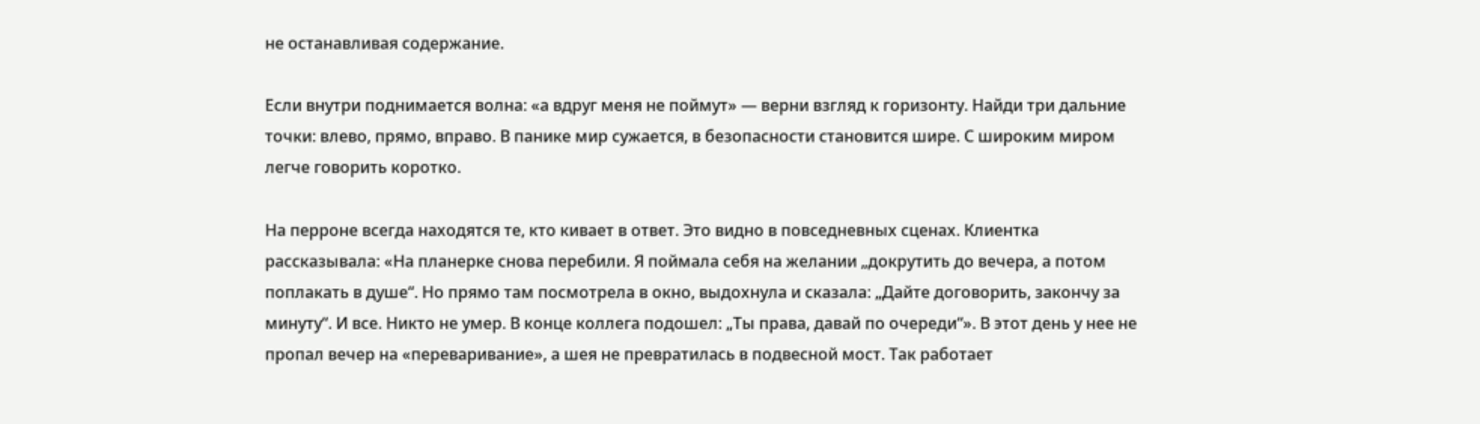не останавливая содержание.

Если внутри поднимается волна: «а вдруг меня не поймут» — верни взгляд к горизонту. Найди три дальние точки: влево, прямо, вправо. В панике мир сужается, в безопасности становится шире. С широким миром легче говорить коротко.

На перроне всегда находятся те, кто кивает в ответ. Это видно в повседневных сценах. Клиентка рассказывала: «На планерке снова перебили. Я поймала себя на желании „докрутить до вечера, а потом поплакать в душе“. Но прямо там посмотрела в окно, выдохнула и сказала: „Дайте договорить, закончу за минуту“. И все. Никто не умер. В конце коллега подошел: „Ты права, давай по очереди“». В этот день у нее не пропал вечер на «переваривание», а шея не превратилась в подвесной мост. Так работает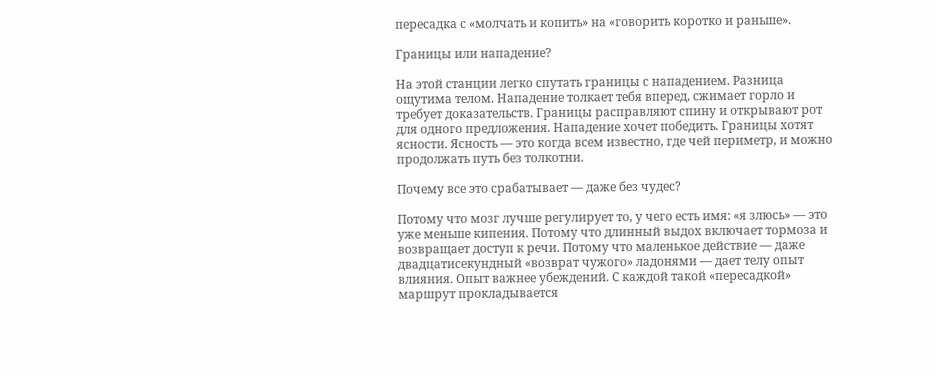пересадка с «молчать и копить» на «говорить коротко и раньше».

Границы или нападение?

На этой станции легко спутать границы с нападением. Разница ощутима телом. Нападение толкает тебя вперед, сжимает горло и требует доказательств. Границы расправляют спину и открывают рот для одного предложения. Нападение хочет победить. Границы хотят ясности. Ясность — это когда всем известно, где чей периметр, и можно продолжать путь без толкотни.

Почему все это срабатывает — даже без чудес?

Потому что мозг лучше регулирует то, у чего есть имя: «я злюсь» — это уже меньше кипения. Потому что длинный выдох включает тормоза и возвращает доступ к речи. Потому что маленькое действие — даже двадцатисекундный «возврат чужого» ладонями — дает телу опыт влияния. Опыт важнее убеждений. С каждой такой «пересадкой» маршрут прокладывается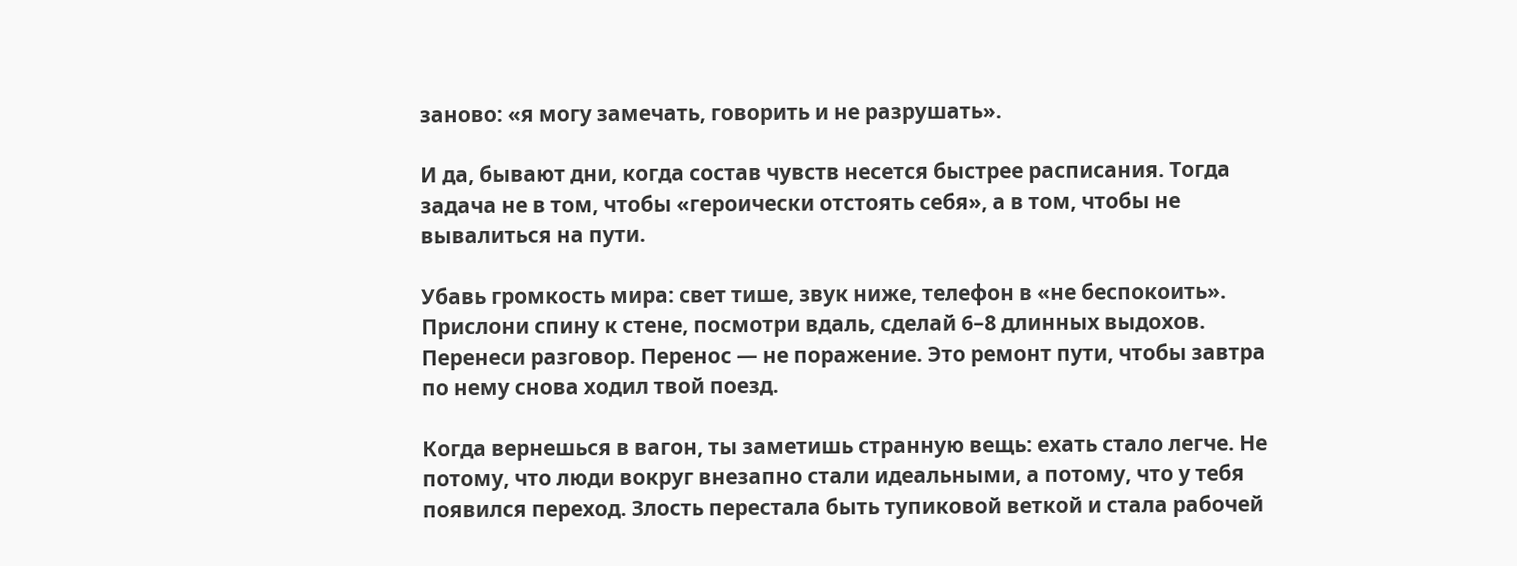заново: «я могу замечать, говорить и не разрушать».

И да, бывают дни, когда состав чувств несется быстрее расписания. Тогда задача не в том, чтобы «героически отстоять себя», а в том, чтобы не вывалиться на пути.

Убавь громкость мира: свет тише, звук ниже, телефон в «не беспокоить». Прислони спину к стене, посмотри вдаль, сделай 6–8 длинных выдохов. Перенеси разговор. Перенос — не поражение. Это ремонт пути, чтобы завтра по нему снова ходил твой поезд.

Когда вернешься в вагон, ты заметишь странную вещь: ехать стало легче. Не потому, что люди вокруг внезапно стали идеальными, а потому, что у тебя появился переход. Злость перестала быть тупиковой веткой и стала рабочей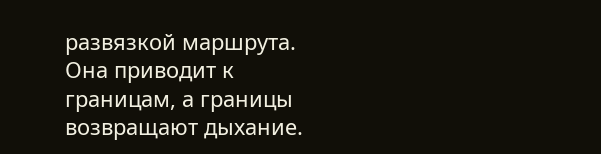развязкой маршрута. Она приводит к границам, а границы возвращают дыхание.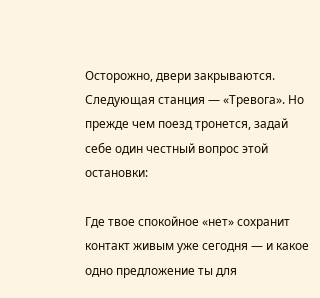Осторожно, двери закрываются. Следующая станция — «Тревога». Но прежде чем поезд тронется, задай себе один честный вопрос этой остановки:

Где твое спокойное «нет» сохранит контакт живым уже сегодня — и какое одно предложение ты для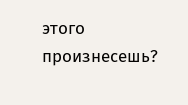этого произнесешь?